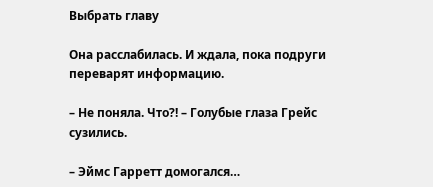Выбрать главу

Она расслабилась. И ждала, пока подруги переварят информацию.

– Не поняла. Что?! – Голубые глаза Грейс сузились.

– Эймс Гарретт домогался…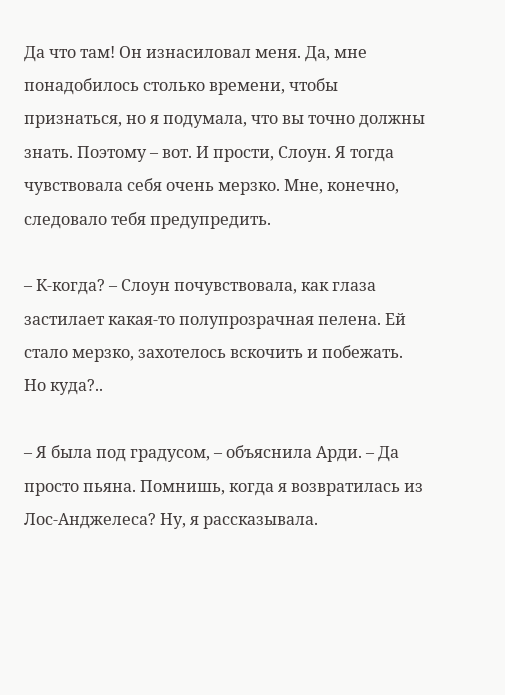Да что там! Он изнасиловал меня. Да, мне понадобилось столько времени, чтобы признаться, но я подумала, что вы точно должны знать. Поэтому – вот. И прости, Слоун. Я тогда чувствовала себя очень мерзко. Мне, конечно, следовало тебя предупредить.

– К-когда? – Слоун почувствовала, как глаза застилает какая-то полупрозрачная пелена. Ей стало мерзко, захотелось вскочить и побежать. Но куда?..

– Я была под градусом, – объяснила Арди. – Да просто пьяна. Помнишь, когда я возвратилась из Лос-Анджелеса? Ну, я рассказывала.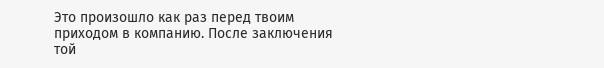Это произошло как раз перед твоим приходом в компанию. После заключения той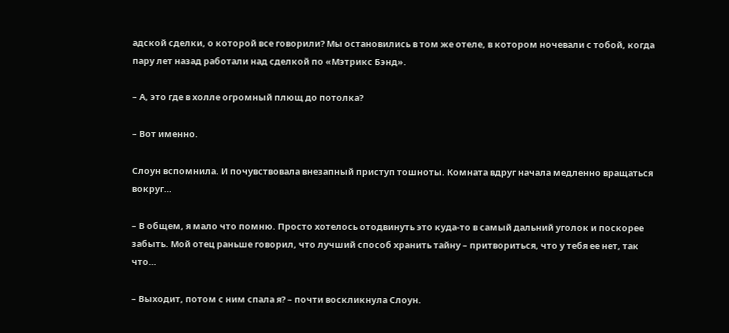адской сделки, о которой все говорили? Мы остановились в том же отеле, в котором ночевали с тобой, когда пару лет назад работали над сделкой по «Мэтрикс Бэнд».

– А, это где в холле огромный плющ до потолка?

– Вот именно.

Слоун вспомнила. И почувствовала внезапный приступ тошноты. Комната вдруг начала медленно вращаться вокруг…

– В общем, я мало что помню. Просто хотелось отодвинуть это куда-то в самый дальний уголок и поскорее забыть. Мой отец раньше говорил, что лучший способ хранить тайну – притвориться, что у тебя ее нет, так что…

– Выходит, потом с ним спала я? – почти воскликнула Слоун.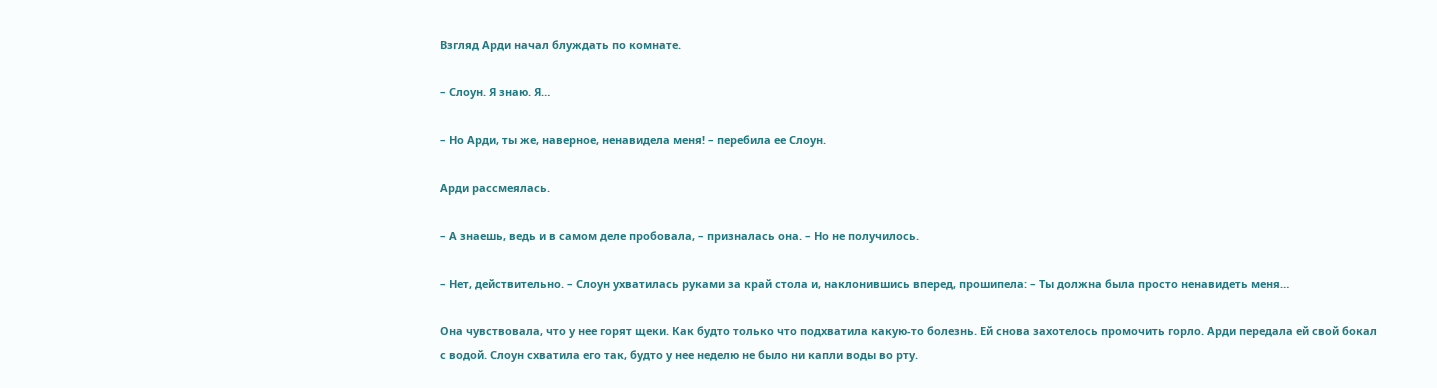Взгляд Арди начал блуждать по комнате.

– Слоун. Я знаю. Я…

– Но Арди, ты же, наверное, ненавидела меня! – перебила ее Слоун.

Арди рассмеялась.

– А знаешь, ведь и в самом деле пробовала, – призналась она. – Но не получилось.

– Нет, действительно. – Слоун ухватилась руками за край стола и, наклонившись вперед, прошипела: – Ты должна была просто ненавидеть меня…

Она чувствовала, что у нее горят щеки. Как будто только что подхватила какую-то болезнь. Ей снова захотелось промочить горло. Арди передала ей свой бокал с водой. Слоун схватила его так, будто у нее неделю не было ни капли воды во рту.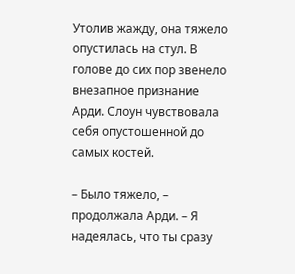Утолив жажду, она тяжело опустилась на стул. В голове до сих пор звенело внезапное признание Арди. Слоун чувствовала себя опустошенной до самых костей.

– Было тяжело, – продолжала Арди. – Я надеялась, что ты сразу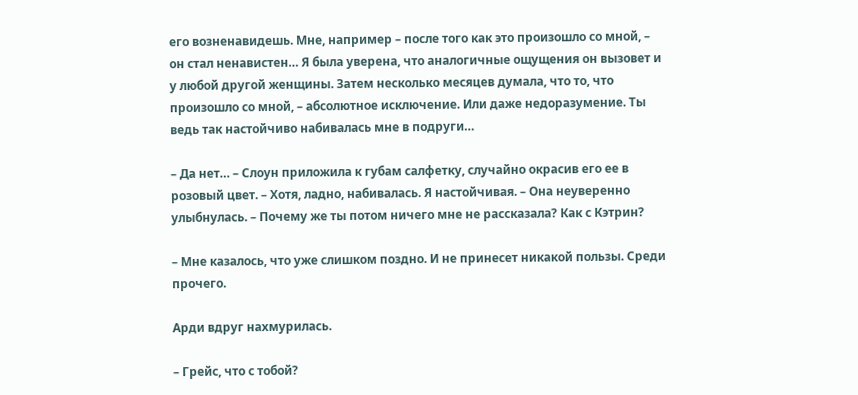его возненавидешь. Мне, например – после того как это произошло со мной, – он стал ненавистен… Я была уверена, что аналогичные ощущения он вызовет и у любой другой женщины. Затем несколько месяцев думала, что то, что произошло со мной, – абсолютное исключение. Или даже недоразумение. Ты ведь так настойчиво набивалась мне в подруги…

– Да нет… – Слоун приложила к губам салфетку, случайно окрасив его ее в розовый цвет. – Хотя, ладно, набивалась. Я настойчивая. – Она неуверенно улыбнулась. – Почему же ты потом ничего мне не рассказала? Как с Кэтрин?

– Мне казалось, что уже слишком поздно. И не принесет никакой пользы. Среди прочего.

Арди вдруг нахмурилась.

– Грейс, что с тобой?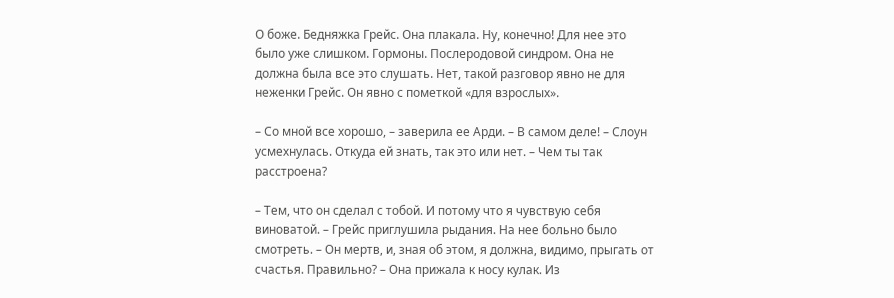О боже. Бедняжка Грейс. Она плакала. Ну, конечно! Для нее это было уже слишком. Гормоны. Послеродовой синдром. Она не должна была все это слушать. Нет, такой разговор явно не для неженки Грейс. Он явно с пометкой «для взрослых».

– Со мной все хорошо, – заверила ее Арди. – В самом деле! – Слоун усмехнулась. Откуда ей знать, так это или нет. – Чем ты так расстроена?

– Тем, что он сделал с тобой. И потому что я чувствую себя виноватой. – Грейс приглушила рыдания. На нее больно было смотреть. – Он мертв, и, зная об этом, я должна, видимо, прыгать от счастья. Правильно? – Она прижала к носу кулак. Из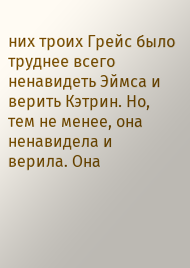них троих Грейс было труднее всего ненавидеть Эймса и верить Кэтрин. Но, тем не менее, она ненавидела и верила. Она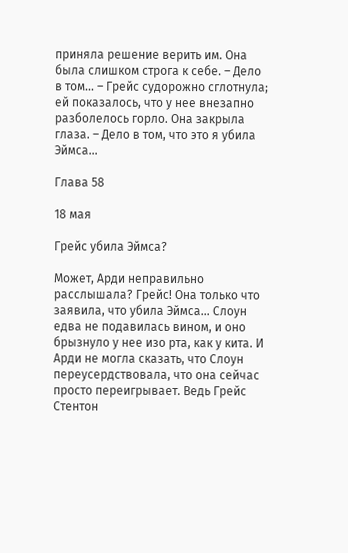приняла решение верить им. Она была слишком строга к себе. – Дело в том… – Грейс судорожно сглотнула; ей показалось, что у нее внезапно разболелось горло. Она закрыла глаза. – Дело в том, что это я убила Эймса…

Глава 58

18 мая

Грейс убила Эймса?

Может, Арди неправильно расслышала? Грейс! Она только что заявила, что убила Эймса… Слоун едва не подавилась вином, и оно брызнуло у нее изо рта, как у кита. И Арди не могла сказать, что Слоун переусердствовала, что она сейчас просто переигрывает. Ведь Грейс Стентон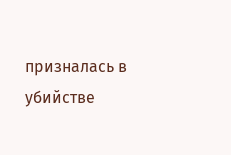призналась в убийстве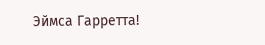Эймса Гарретта!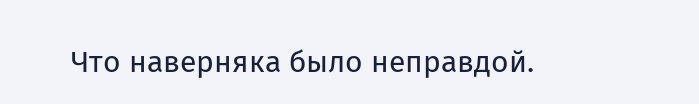Что наверняка было неправдой.